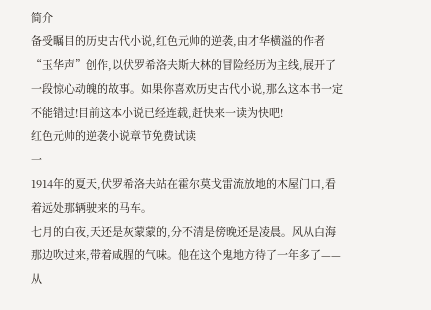简介
备受瞩目的历史古代小说,红色元帅的逆袭,由才华横溢的作者“玉华声”创作,以伏罗希洛夫斯大林的冒险经历为主线,展开了一段惊心动魄的故事。如果你喜欢历史古代小说,那么这本书一定不能错过!目前这本小说已经连载,赶快来一读为快吧!
红色元帅的逆袭小说章节免费试读
一
1914年的夏天,伏罗希洛夫站在霍尔莫戈雷流放地的木屋门口,看着远处那辆驶来的马车。
七月的白夜,天还是灰蒙蒙的,分不清是傍晚还是凌晨。风从白海那边吹过来,带着咸腥的气味。他在这个鬼地方待了一年多了——从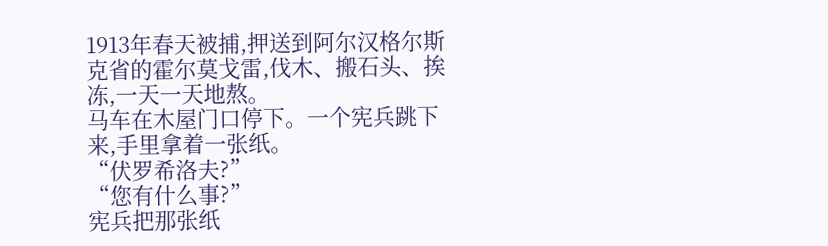1913年春天被捕,押送到阿尔汉格尔斯克省的霍尔莫戈雷,伐木、搬石头、挨冻,一天一天地熬。
马车在木屋门口停下。一个宪兵跳下来,手里拿着一张纸。
“伏罗希洛夫?”
“您有什么事?”
宪兵把那张纸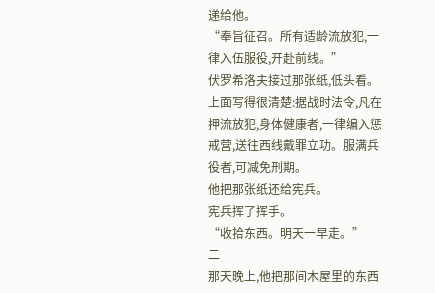递给他。
“奉旨征召。所有适龄流放犯,一律入伍服役,开赴前线。”
伏罗希洛夫接过那张纸,低头看。
上面写得很清楚:据战时法令,凡在押流放犯,身体健康者,一律编入惩戒营,送往西线戴罪立功。服满兵役者,可减免刑期。
他把那张纸还给宪兵。
宪兵挥了挥手。
“收拾东西。明天一早走。”
二
那天晚上,他把那间木屋里的东西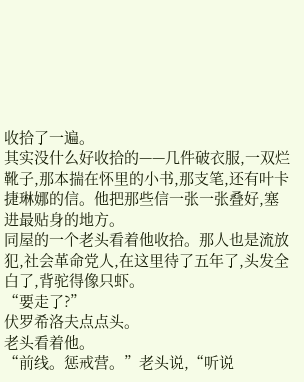收拾了一遍。
其实没什么好收拾的——几件破衣服,一双烂靴子,那本揣在怀里的小书,那支笔,还有叶卡捷琳娜的信。他把那些信一张一张叠好,塞进最贴身的地方。
同屋的一个老头看着他收拾。那人也是流放犯,社会革命党人,在这里待了五年了,头发全白了,背驼得像只虾。
“要走了?”
伏罗希洛夫点点头。
老头看着他。
“前线。惩戒营。”老头说,“听说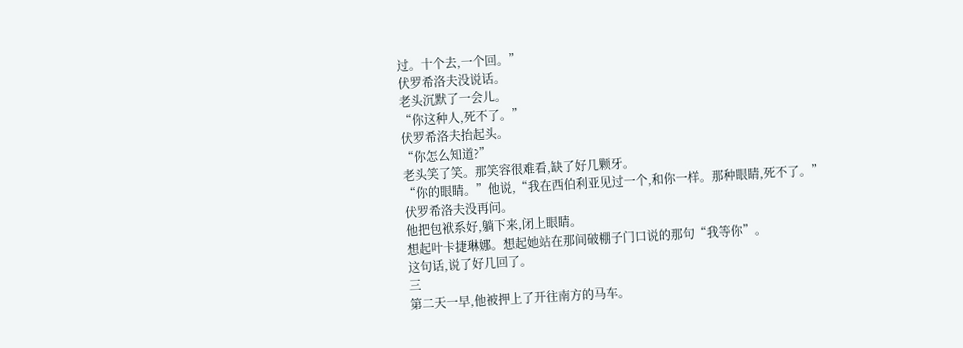过。十个去,一个回。”
伏罗希洛夫没说话。
老头沉默了一会儿。
“你这种人,死不了。”
伏罗希洛夫抬起头。
“你怎么知道?”
老头笑了笑。那笑容很难看,缺了好几颗牙。
“你的眼睛。”他说,“我在西伯利亚见过一个,和你一样。那种眼睛,死不了。”
伏罗希洛夫没再问。
他把包袱系好,躺下来,闭上眼睛。
想起叶卡捷琳娜。想起她站在那间破棚子门口说的那句“我等你”。
这句话,说了好几回了。
三
第二天一早,他被押上了开往南方的马车。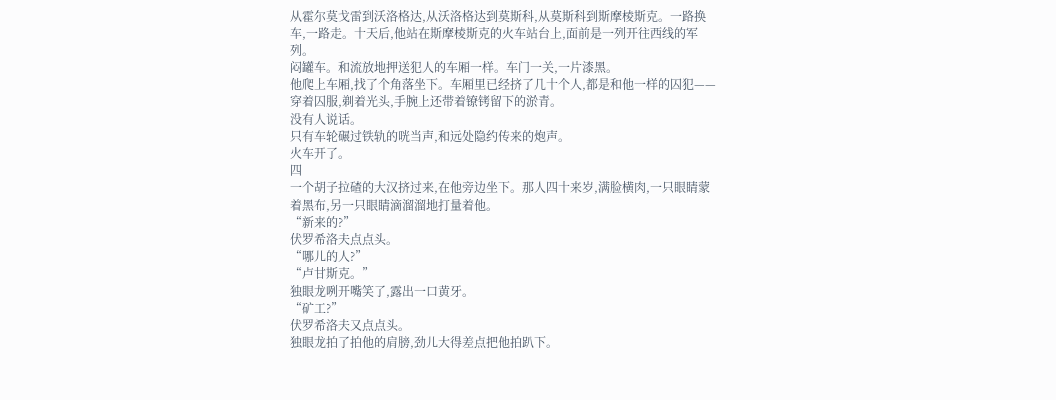从霍尔莫戈雷到沃洛格达,从沃洛格达到莫斯科,从莫斯科到斯摩棱斯克。一路换车,一路走。十天后,他站在斯摩棱斯克的火车站台上,面前是一列开往西线的军列。
闷罐车。和流放地押送犯人的车厢一样。车门一关,一片漆黑。
他爬上车厢,找了个角落坐下。车厢里已经挤了几十个人,都是和他一样的囚犯——穿着囚服,剃着光头,手腕上还带着镣铐留下的淤青。
没有人说话。
只有车轮碾过铁轨的咣当声,和远处隐约传来的炮声。
火车开了。
四
一个胡子拉碴的大汉挤过来,在他旁边坐下。那人四十来岁,满脸横肉,一只眼睛蒙着黑布,另一只眼睛滴溜溜地打量着他。
“新来的?”
伏罗希洛夫点点头。
“哪儿的人?”
“卢甘斯克。”
独眼龙咧开嘴笑了,露出一口黄牙。
“矿工?”
伏罗希洛夫又点点头。
独眼龙拍了拍他的肩膀,劲儿大得差点把他拍趴下。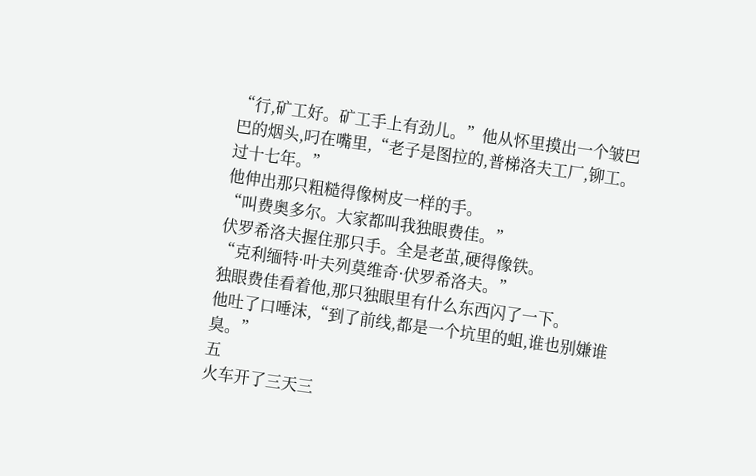“行,矿工好。矿工手上有劲儿。”他从怀里摸出一个皱巴巴的烟头,叼在嘴里,“老子是图拉的,普梯洛夫工厂,铆工。过十七年。”
他伸出那只粗糙得像树皮一样的手。
“叫费奥多尔。大家都叫我独眼费佳。”
伏罗希洛夫握住那只手。全是老茧,硬得像铁。
“克利缅特·叶夫列莫维奇·伏罗希洛夫。”
独眼费佳看着他,那只独眼里有什么东西闪了一下。
他吐了口唾沫,“到了前线,都是一个坑里的蛆,谁也别嫌谁臭。”
五
火车开了三天三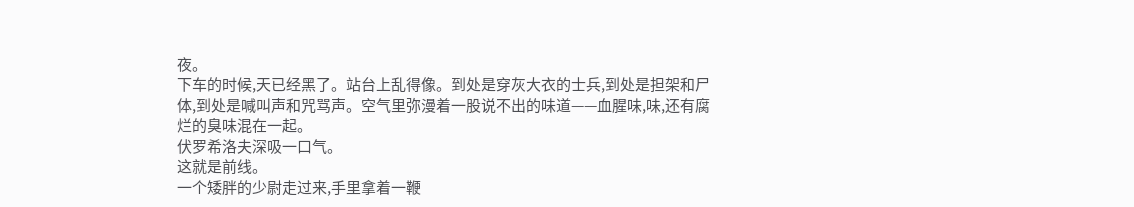夜。
下车的时候,天已经黑了。站台上乱得像。到处是穿灰大衣的士兵,到处是担架和尸体,到处是喊叫声和咒骂声。空气里弥漫着一股说不出的味道——血腥味,味,还有腐烂的臭味混在一起。
伏罗希洛夫深吸一口气。
这就是前线。
一个矮胖的少尉走过来,手里拿着一鞭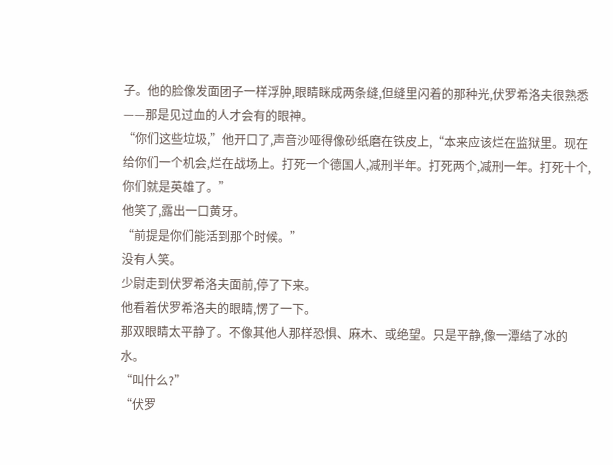子。他的脸像发面团子一样浮肿,眼睛眯成两条缝,但缝里闪着的那种光,伏罗希洛夫很熟悉——那是见过血的人才会有的眼神。
“你们这些垃圾,”他开口了,声音沙哑得像砂纸磨在铁皮上,“本来应该烂在监狱里。现在给你们一个机会,烂在战场上。打死一个德国人,减刑半年。打死两个,减刑一年。打死十个,你们就是英雄了。”
他笑了,露出一口黄牙。
“前提是你们能活到那个时候。”
没有人笑。
少尉走到伏罗希洛夫面前,停了下来。
他看着伏罗希洛夫的眼睛,愣了一下。
那双眼睛太平静了。不像其他人那样恐惧、麻木、或绝望。只是平静,像一潭结了冰的水。
“叫什么?”
“伏罗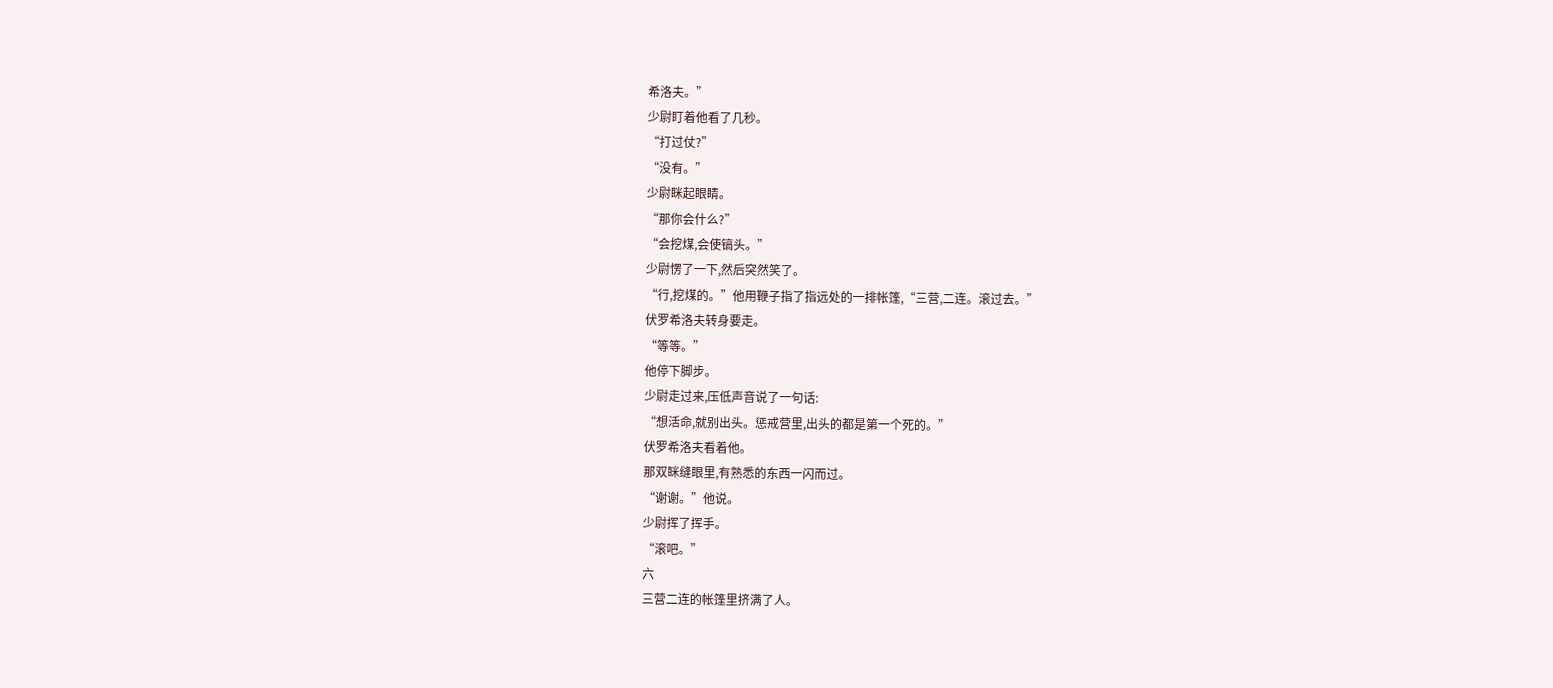希洛夫。”
少尉盯着他看了几秒。
“打过仗?”
“没有。”
少尉眯起眼睛。
“那你会什么?”
“会挖煤,会使镐头。”
少尉愣了一下,然后突然笑了。
“行,挖煤的。”他用鞭子指了指远处的一排帐篷,“三营,二连。滚过去。”
伏罗希洛夫转身要走。
“等等。”
他停下脚步。
少尉走过来,压低声音说了一句话:
“想活命,就别出头。惩戒营里,出头的都是第一个死的。”
伏罗希洛夫看着他。
那双眯缝眼里,有熟悉的东西一闪而过。
“谢谢。”他说。
少尉挥了挥手。
“滚吧。”
六
三营二连的帐篷里挤满了人。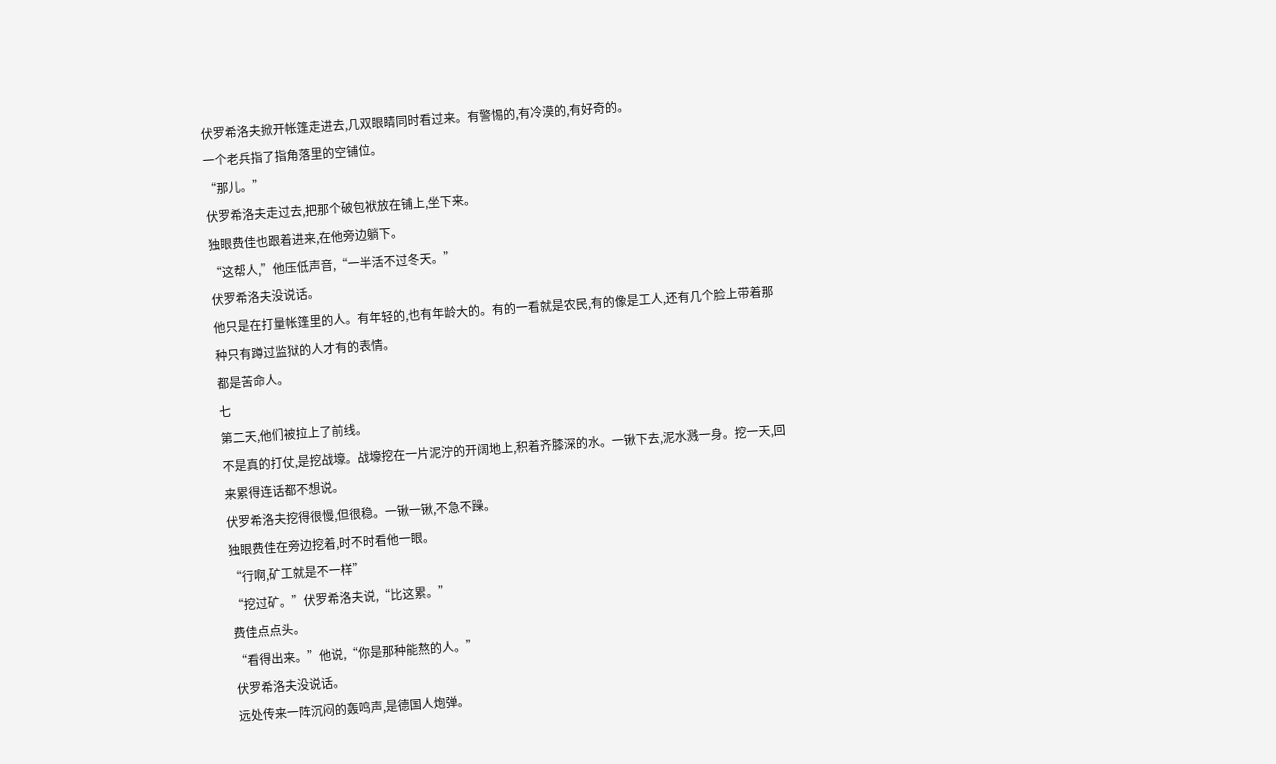伏罗希洛夫掀开帐篷走进去,几双眼睛同时看过来。有警惕的,有冷漠的,有好奇的。
一个老兵指了指角落里的空铺位。
“那儿。”
伏罗希洛夫走过去,把那个破包袱放在铺上,坐下来。
独眼费佳也跟着进来,在他旁边躺下。
“这帮人,”他压低声音,“一半活不过冬天。”
伏罗希洛夫没说话。
他只是在打量帐篷里的人。有年轻的,也有年龄大的。有的一看就是农民,有的像是工人,还有几个脸上带着那种只有蹲过监狱的人才有的表情。
都是苦命人。
七
第二天,他们被拉上了前线。
不是真的打仗,是挖战壕。战壕挖在一片泥泞的开阔地上,积着齐膝深的水。一锹下去,泥水溅一身。挖一天,回来累得连话都不想说。
伏罗希洛夫挖得很慢,但很稳。一锹一锹,不急不躁。
独眼费佳在旁边挖着,时不时看他一眼。
“行啊,矿工就是不一样”
“挖过矿。”伏罗希洛夫说,“比这累。”
费佳点点头。
“看得出来。”他说,“你是那种能熬的人。”
伏罗希洛夫没说话。
远处传来一阵沉闷的轰鸣声,是德国人炮弹。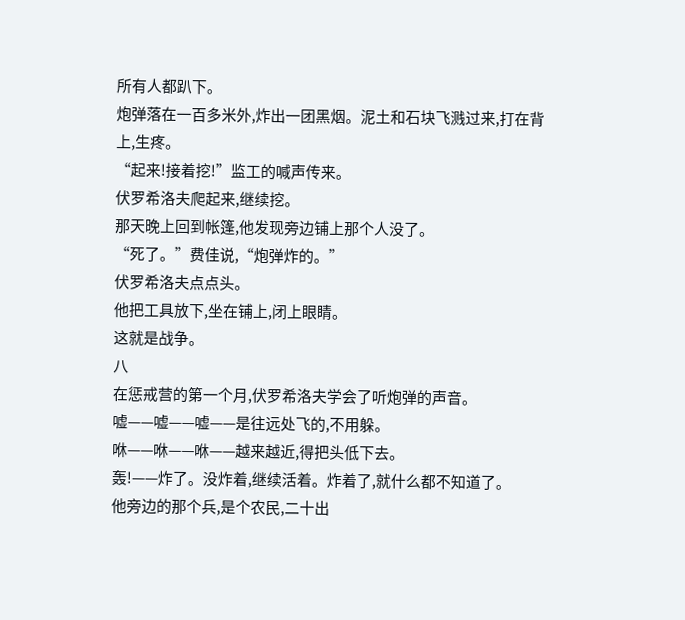所有人都趴下。
炮弹落在一百多米外,炸出一团黑烟。泥土和石块飞溅过来,打在背上,生疼。
“起来!接着挖!”监工的喊声传来。
伏罗希洛夫爬起来,继续挖。
那天晚上回到帐篷,他发现旁边铺上那个人没了。
“死了。”费佳说,“炮弹炸的。”
伏罗希洛夫点点头。
他把工具放下,坐在铺上,闭上眼睛。
这就是战争。
八
在惩戒营的第一个月,伏罗希洛夫学会了听炮弹的声音。
嘘——嘘——嘘——是往远处飞的,不用躲。
咻——咻——咻——越来越近,得把头低下去。
轰!——炸了。没炸着,继续活着。炸着了,就什么都不知道了。
他旁边的那个兵,是个农民,二十出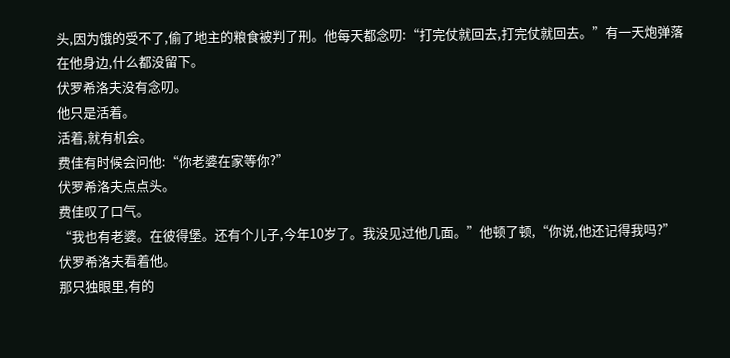头,因为饿的受不了,偷了地主的粮食被判了刑。他每天都念叨:“打完仗就回去,打完仗就回去。”有一天炮弹落在他身边,什么都没留下。
伏罗希洛夫没有念叨。
他只是活着。
活着,就有机会。
费佳有时候会问他:“你老婆在家等你?”
伏罗希洛夫点点头。
费佳叹了口气。
“我也有老婆。在彼得堡。还有个儿子,今年10岁了。我没见过他几面。”他顿了顿,“你说,他还记得我吗?”
伏罗希洛夫看着他。
那只独眼里,有的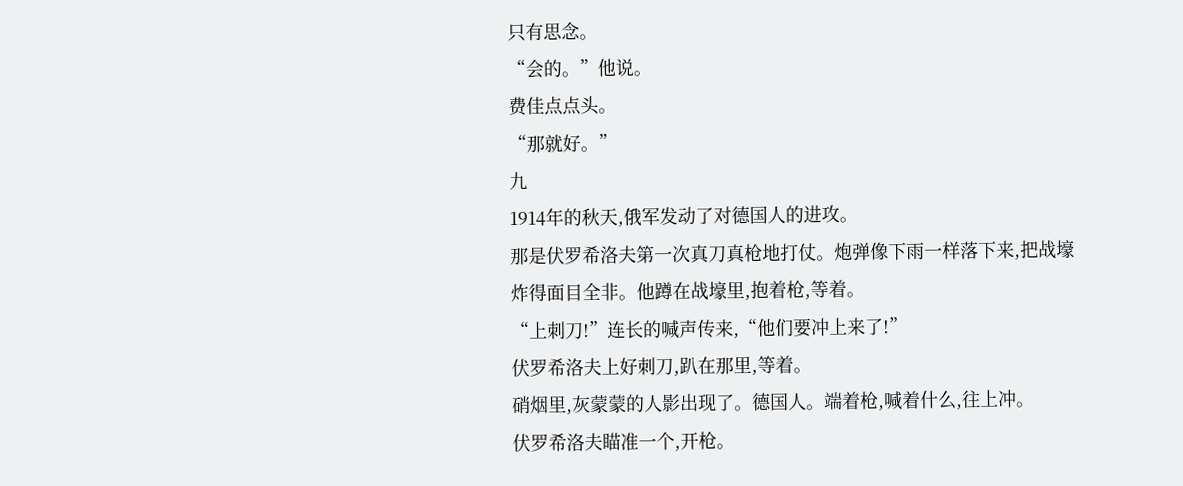只有思念。
“会的。”他说。
费佳点点头。
“那就好。”
九
1914年的秋天,俄军发动了对德国人的进攻。
那是伏罗希洛夫第一次真刀真枪地打仗。炮弹像下雨一样落下来,把战壕炸得面目全非。他蹲在战壕里,抱着枪,等着。
“上刺刀!”连长的喊声传来,“他们要冲上来了!”
伏罗希洛夫上好刺刀,趴在那里,等着。
硝烟里,灰蒙蒙的人影出现了。德国人。端着枪,喊着什么,往上冲。
伏罗希洛夫瞄准一个,开枪。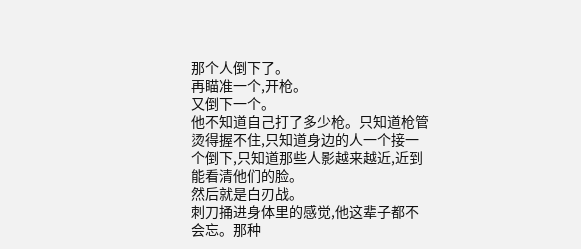那个人倒下了。
再瞄准一个,开枪。
又倒下一个。
他不知道自己打了多少枪。只知道枪管烫得握不住,只知道身边的人一个接一个倒下,只知道那些人影越来越近,近到能看清他们的脸。
然后就是白刃战。
刺刀捅进身体里的感觉,他这辈子都不会忘。那种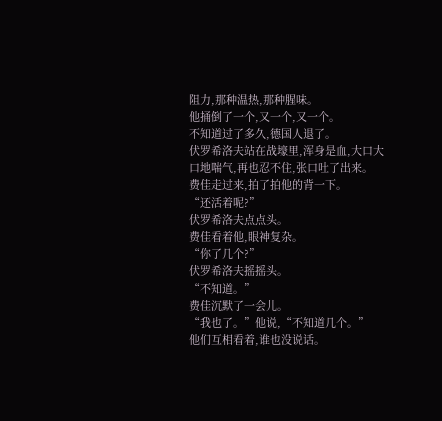阻力,那种温热,那种腥味。
他捅倒了一个,又一个,又一个。
不知道过了多久,德国人退了。
伏罗希洛夫站在战壕里,浑身是血,大口大口地喘气,再也忍不住,张口吐了出来。
费佳走过来,拍了拍他的背一下。
“还活着呢?”
伏罗希洛夫点点头。
费佳看着他,眼神复杂。
“你了几个?”
伏罗希洛夫摇摇头。
“不知道。”
费佳沉默了一会儿。
“我也了。”他说,“不知道几个。”
他们互相看着,谁也没说话。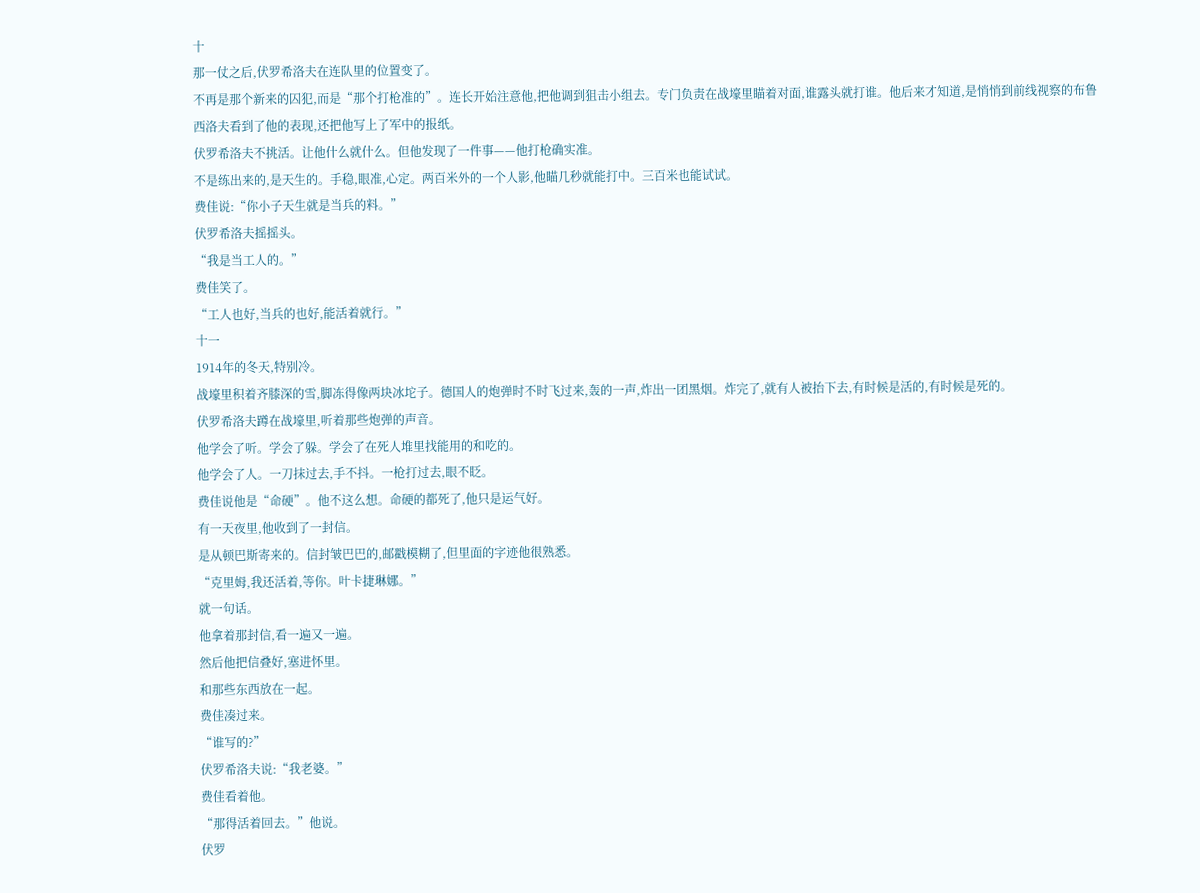十
那一仗之后,伏罗希洛夫在连队里的位置变了。
不再是那个新来的囚犯,而是“那个打枪准的”。连长开始注意他,把他调到狙击小组去。专门负责在战壕里瞄着对面,谁露头就打谁。他后来才知道,是悄悄到前线视察的布鲁西洛夫看到了他的表现,还把他写上了军中的报纸。
伏罗希洛夫不挑活。让他什么就什么。但他发现了一件事——他打枪确实准。
不是练出来的,是天生的。手稳,眼准,心定。两百米外的一个人影,他瞄几秒就能打中。三百米也能试试。
费佳说:“你小子天生就是当兵的料。”
伏罗希洛夫摇摇头。
“我是当工人的。”
费佳笑了。
“工人也好,当兵的也好,能活着就行。”
十一
1914年的冬天,特别冷。
战壕里积着齐膝深的雪,脚冻得像两块冰坨子。德国人的炮弹时不时飞过来,轰的一声,炸出一团黑烟。炸完了,就有人被抬下去,有时候是活的,有时候是死的。
伏罗希洛夫蹲在战壕里,听着那些炮弹的声音。
他学会了听。学会了躲。学会了在死人堆里找能用的和吃的。
他学会了人。一刀抹过去,手不抖。一枪打过去,眼不眨。
费佳说他是“命硬”。他不这么想。命硬的都死了,他只是运气好。
有一天夜里,他收到了一封信。
是从顿巴斯寄来的。信封皱巴巴的,邮戳模糊了,但里面的字迹他很熟悉。
“克里姆,我还活着,等你。叶卡捷琳娜。”
就一句话。
他拿着那封信,看一遍又一遍。
然后他把信叠好,塞进怀里。
和那些东西放在一起。
费佳凑过来。
“谁写的?”
伏罗希洛夫说:“我老婆。”
费佳看着他。
“那得活着回去。”他说。
伏罗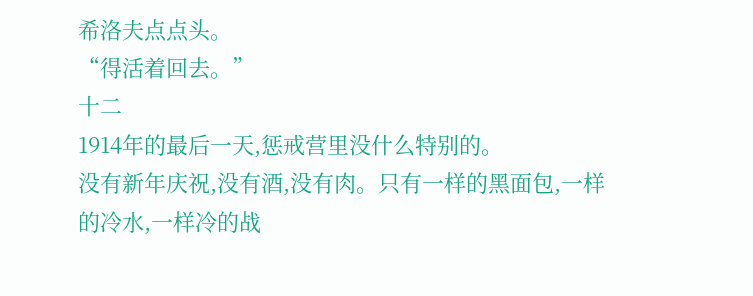希洛夫点点头。
“得活着回去。”
十二
1914年的最后一天,惩戒营里没什么特别的。
没有新年庆祝,没有酒,没有肉。只有一样的黑面包,一样的冷水,一样冷的战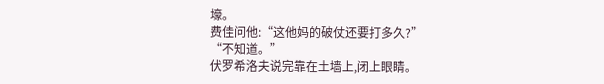壕。
费佳问他:“这他妈的破仗还要打多久?”
“不知道。”
伏罗希洛夫说完靠在土墙上,闭上眼睛。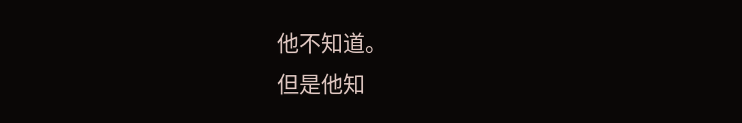他不知道。
但是他知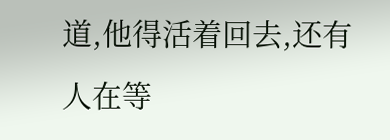道,他得活着回去,还有人在等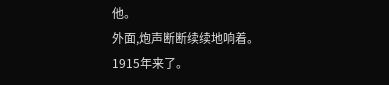他。
外面,炮声断断续续地响着。
1915年来了。